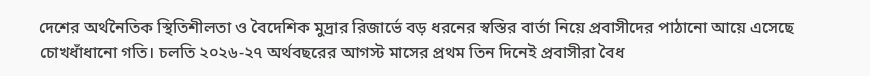দেশের অর্থনৈতিক স্থিতিশীলতা ও বৈদেশিক মুদ্রার রিজার্ভে বড় ধরনের স্বস্তির বার্তা নিয়ে প্রবাসীদের পাঠানো আয়ে এসেছে চোখধাঁধানো গতি। চলতি ২০২৬-২৭ অর্থবছরের আগস্ট মাসের প্রথম তিন দিনেই প্রবাসীরা বৈধ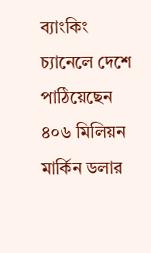ব্যাংকিং চ্যানেলে দেশে পাঠিয়েছেন ৪০৬ মিলিয়ন মার্কিন ডলার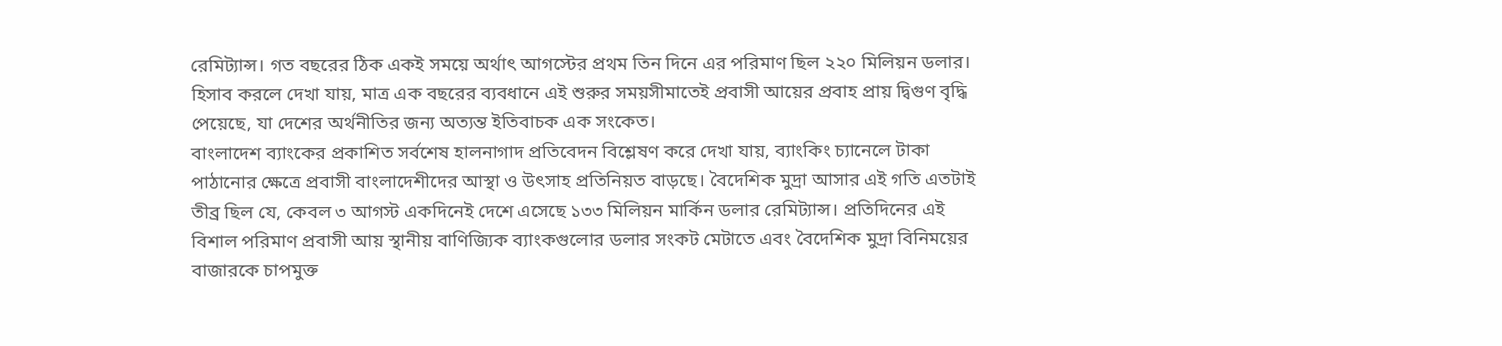রেমিট্যান্স। গত বছরের ঠিক একই সময়ে অর্থাৎ আগস্টের প্রথম তিন দিনে এর পরিমাণ ছিল ২২০ মিলিয়ন ডলার। হিসাব করলে দেখা যায়, মাত্র এক বছরের ব্যবধানে এই শুরুর সময়সীমাতেই প্রবাসী আয়ের প্রবাহ প্রায় দ্বিগুণ বৃদ্ধি পেয়েছে, যা দেশের অর্থনীতির জন্য অত্যন্ত ইতিবাচক এক সংকেত।
বাংলাদেশ ব্যাংকের প্রকাশিত সর্বশেষ হালনাগাদ প্রতিবেদন বিশ্লেষণ করে দেখা যায়, ব্যাংকিং চ্যানেলে টাকা পাঠানোর ক্ষেত্রে প্রবাসী বাংলাদেশীদের আস্থা ও উৎসাহ প্রতিনিয়ত বাড়ছে। বৈদেশিক মুদ্রা আসার এই গতি এতটাই তীব্র ছিল যে, কেবল ৩ আগস্ট একদিনেই দেশে এসেছে ১৩৩ মিলিয়ন মার্কিন ডলার রেমিট্যান্স। প্রতিদিনের এই বিশাল পরিমাণ প্রবাসী আয় স্থানীয় বাণিজ্যিক ব্যাংকগুলোর ডলার সংকট মেটাতে এবং বৈদেশিক মুদ্রা বিনিময়ের বাজারকে চাপমুক্ত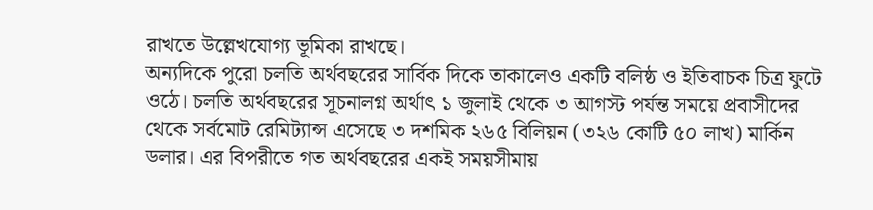রাখতে উল্লেখযোগ্য ভূমিকা রাখছে।
অন্যদিকে পুরো চলতি অর্থবছরের সার্বিক দিকে তাকালেও একটি বলিষ্ঠ ও ইতিবাচক চিত্র ফুটে ওঠে। চলতি অর্থবছরের সূচনালগ্ন অর্থাৎ ১ জুলাই থেকে ৩ আগস্ট পর্যন্ত সময়ে প্রবাসীদের থেকে সর্বমোট রেমিট্যান্স এসেছে ৩ দশমিক ২৬৫ বিলিয়ন (৩২৬ কোটি ৫০ লাখ) মার্কিন ডলার। এর বিপরীতে গত অর্থবছরের একই সময়সীমায়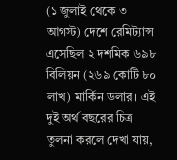(১ জুলাই থেকে ৩ আগস্ট) দেশে রেমিট্যান্স এসেছিল ২ দশমিক ৬৯৮ বিলিয়ন (২৬৯ কোটি ৮০ লাখ) মার্কিন ডলার। এই দুই অর্থ বছরের চিত্র তুলনা করলে দেখা যায়,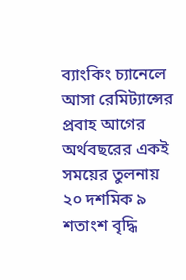ব্যাংকিং চ্যানেলে আসা রেমিট্যান্সের প্রবাহ আগের অর্থবছরের একই সময়ের তুলনায় ২০ দশমিক ৯ শতাংশ বৃদ্ধি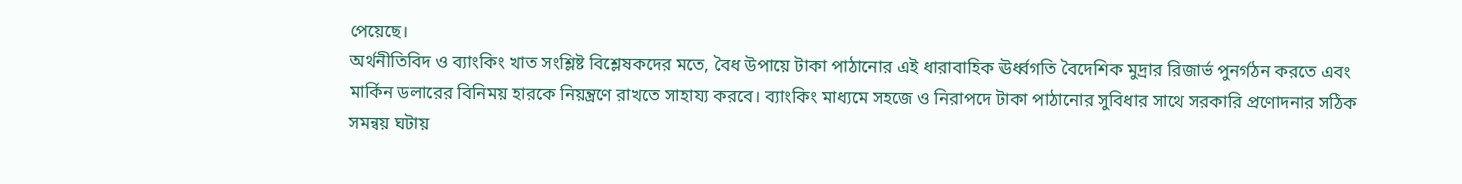পেয়েছে।
অর্থনীতিবিদ ও ব্যাংকিং খাত সংশ্লিষ্ট বিশ্লেষকদের মতে, বৈধ উপায়ে টাকা পাঠানোর এই ধারাবাহিক ঊর্ধ্বগতি বৈদেশিক মুদ্রার রিজার্ভ পুনর্গঠন করতে এবং মার্কিন ডলারের বিনিময় হারকে নিয়ন্ত্রণে রাখতে সাহায্য করবে। ব্যাংকিং মাধ্যমে সহজে ও নিরাপদে টাকা পাঠানোর সুবিধার সাথে সরকারি প্রণোদনার সঠিক সমন্বয় ঘটায়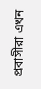প্রবাসীরা এখন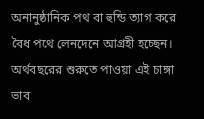অনানুষ্ঠানিক পথ বা হুন্ডি ত্যাগ করে বৈধ পথে লেনদেনে আগ্রহী হচ্ছেন। অর্থবছরের শুরুতে পাওয়া এই চাঙ্গা ভাব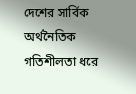দেশের সার্বিক অর্থনৈতিক গতিশীলতা ধরে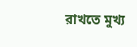রাখতে মুখ্য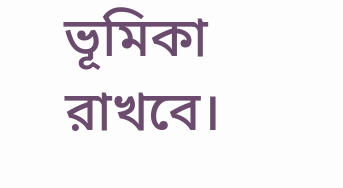ভূমিকা রাখবে।